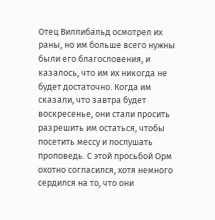Отец Виллибальд осмотрел их раны, но им больше всего нужны были его благословения, и казалось, что им их никогда не будет достаточно. Когда им сказали, что завтра будет воскресенье, они стали просить разрешить им остаться, чтобы посетить мессу и послушать проповедь. С этой просьбой Орм охотно согласился, хотя немного сердился на то, что они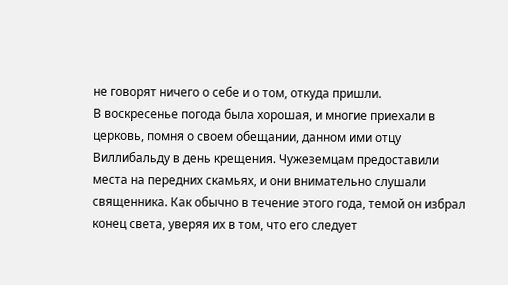не говорят ничего о себе и о том, откуда пришли.
В воскресенье погода была хорошая, и многие приехали в церковь, помня о своем обещании, данном ими отцу Виллибальду в день крещения. Чужеземцам предоставили места на передних скамьях, и они внимательно слушали священника. Как обычно в течение этого года, темой он избрал конец света, уверяя их в том, что его следует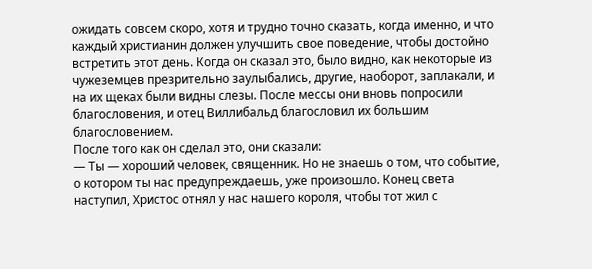ожидать совсем скоро, хотя и трудно точно сказать, когда именно, и что каждый христианин должен улучшить свое поведение, чтобы достойно встретить этот день. Когда он сказал это, было видно, как некоторые из чужеземцев презрительно заулыбались, другие, наоборот, заплакали, и на их щеках были видны слезы. После мессы они вновь попросили благословения, и отец Виллибальд благословил их большим благословением.
После того как он сделал это, они сказали:
— Ты — хороший человек, священник. Но не знаешь о том, что событие, о котором ты нас предупреждаешь, уже произошло. Конец света наступил, Христос отнял у нас нашего короля, чтобы тот жил с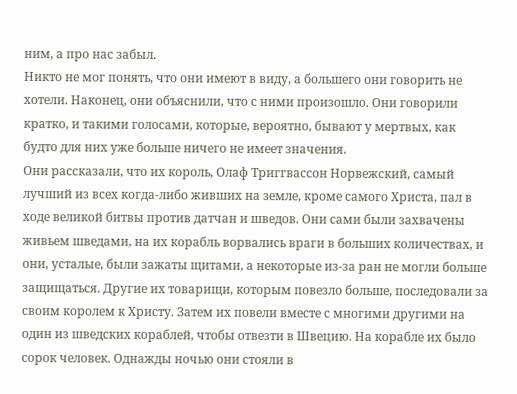ним, а про нас забыл.
Никто не мог понять, что они имеют в виду, а большего они говорить не хотели. Наконец, они объяснили, что с ними произошло. Они говорили кратко, и такими голосами, которые, вероятно, бывают у мертвых, как будто для них уже больше ничего не имеет значения.
Они рассказали, что их король, Олаф Триггвассон Норвежский, самый лучший из всех когда-либо живших на земле, кроме самого Христа, пал в ходе великой битвы против датчан и шведов. Они сами были захвачены живьем шведами, на их корабль ворвались враги в больших количествах, и они, усталые, были зажаты щитами, а некоторые из-за ран не могли больше защищаться. Другие их товарищи, которым повезло больше, последовали за своим королем к Христу. Затем их повели вместе с многими другими на один из шведских кораблей, чтобы отвезти в Швецию. На корабле их было сорок человек. Однажды ночью они стояли в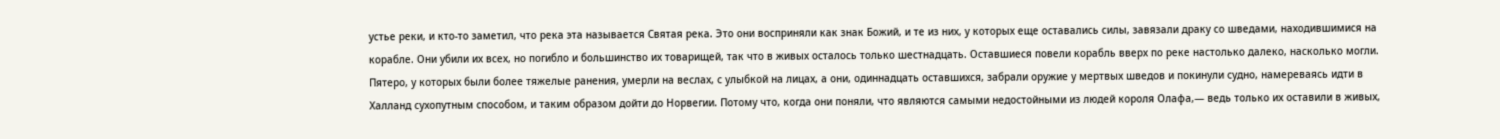устье реки, и кто-то заметил, что река эта называется Святая река. Это они восприняли как знак Божий, и те из них, у которых еще оставались силы, завязали драку со шведами, находившимися на корабле. Они убили их всех, но погибло и большинство их товарищей, так что в живых осталось только шестнадцать. Оставшиеся повели корабль вверх по реке настолько далеко, насколько могли. Пятеро, у которых были более тяжелые ранения, умерли на веслах, с улыбкой на лицах, а они, одиннадцать оставшихся, забрали оружие у мертвых шведов и покинули судно, намереваясь идти в Халланд сухопутным способом, и таким образом дойти до Норвегии. Потому что, когда они поняли, что являются самыми недостойными из людей короля Олафа,— ведь только их оставили в живых,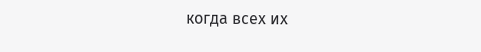когда всех их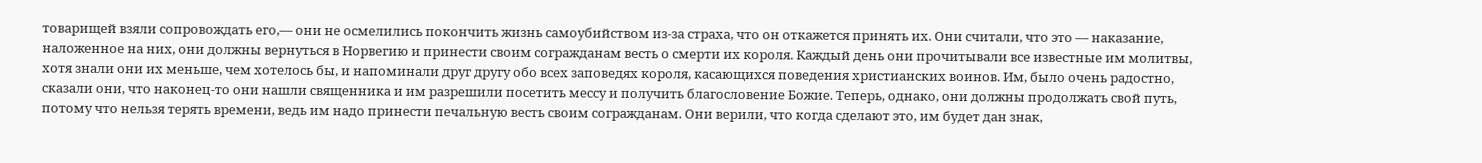товарищей взяли сопровождать его,— они не осмелились покончить жизнь самоубийством из-за страха, что он откажется принять их. Они считали, что это — наказание, наложенное на них, они должны вернуться в Норвегию и принести своим согражданам весть о смерти их короля. Каждый день они прочитывали все известные им молитвы, хотя знали они их меньше, чем хотелось бы, и напоминали друг другу обо всех заповедях короля, касающихся поведения христианских воинов. Им, было очень радостно, сказали они, что наконец-то они нашли священника и им разрешили посетить мессу и получить благословение Божие. Теперь, однако, они должны продолжать свой путь, потому что нельзя терять времени, ведь им надо принести печальную весть своим согражданам. Они верили, что когда сделают это, им будет дан знак,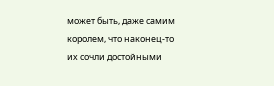может быть, даже самим королем, что наконец-то их сочли достойными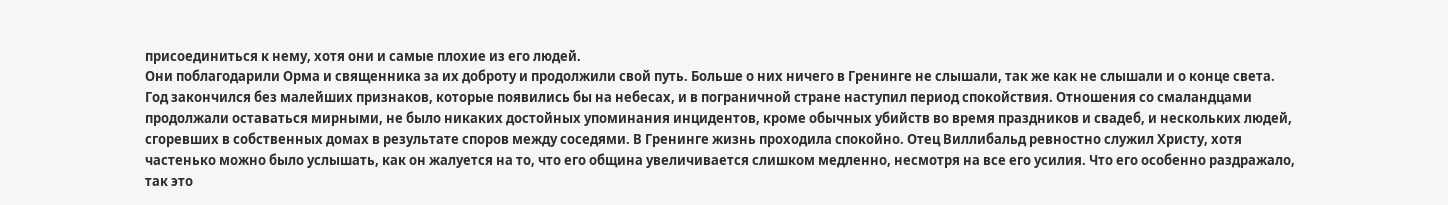присоединиться к нему, хотя они и самые плохие из его людей.
Они поблагодарили Орма и священника за их доброту и продолжили свой путь. Больше о них ничего в Гренинге не слышали, так же как не слышали и о конце света.
Год закончился без малейших признаков, которые появились бы на небесах, и в пограничной стране наступил период спокойствия. Отношения со смаландцами продолжали оставаться мирными, не было никаких достойных упоминания инцидентов, кроме обычных убийств во время праздников и свадеб, и нескольких людей, сгоревших в собственных домах в результате споров между соседями. В Гренинге жизнь проходила спокойно. Отец Виллибальд ревностно служил Христу, хотя частенько можно было услышать, как он жалуется на то, что его община увеличивается слишком медленно, несмотря на все его усилия. Что его особенно раздражало, так это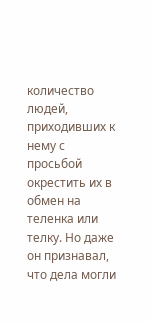количество людей, приходивших к нему с просьбой окрестить их в обмен на теленка или телку. Но даже он признавал, что дела могли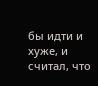бы идти и хуже, и считал, что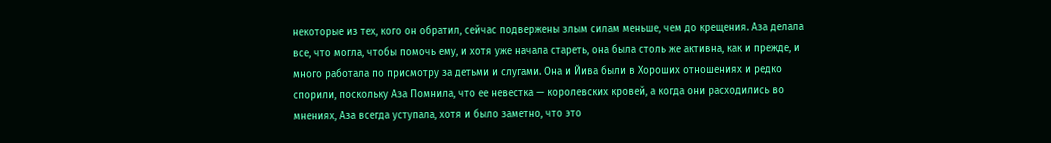некоторые из тех, кого он обратил, сейчас подвержены злым силам меньше, чем до крещения. Аза делала все, что могла, чтобы помочь ему, и хотя уже начала стареть, она была столь же активна, как и прежде, и много работала по присмотру за детьми и слугами. Она и Йива были в Хороших отношениях и редко спорили, поскольку Аза Помнила, что ее невестка — королевских кровей, а когда они расходились во мнениях, Аза всегда уступала, хотя и было заметно, что это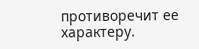противоречит ее характеру.